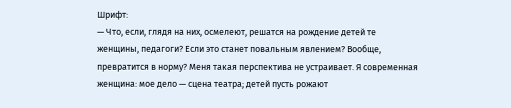Шрифт:
— Что, если, глядя на них, осмелеют, решатся на рождение детей те женщины, педагоги? Если это станет повальным явлением? Вообще, превратится в норму? Меня такая перспектива не устраивает. Я современная женщина: мое дело — сцена театра; детей пусть рожают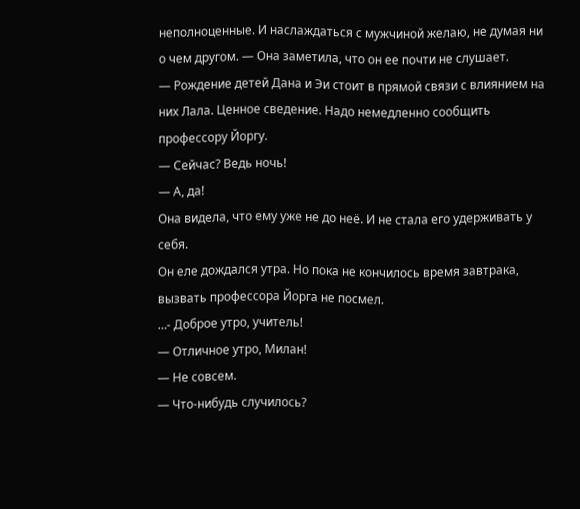неполноценные. И наслаждаться с мужчиной желаю, не думая ни о чем другом. — Она заметила, что он ее почти не слушает.
— Рождение детей Дана и Эи стоит в прямой связи с влиянием на них Лала. Ценное сведение. Надо немедленно сообщить профессору Йоргу.
— Сейчас? Ведь ночь!
— А, да!
Она видела, что ему уже не до неё. И не стала его удерживать у себя.
Он еле дождался утра. Но пока не кончилось время завтрака, вызвать профессора Йорга не посмел.
…- Доброе утро, учитель!
— Отличное утро, Милан!
— Не совсем.
— Что-нибудь случилось?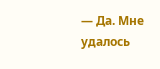— Да. Мне удалось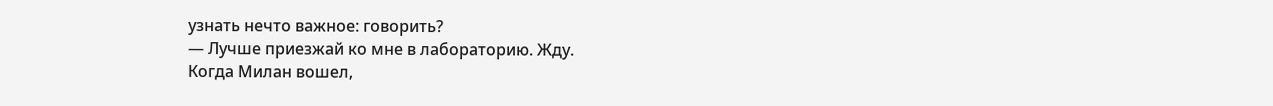узнать нечто важное: говорить?
— Лучше приезжай ко мне в лабораторию. Жду.
Когда Милан вошел,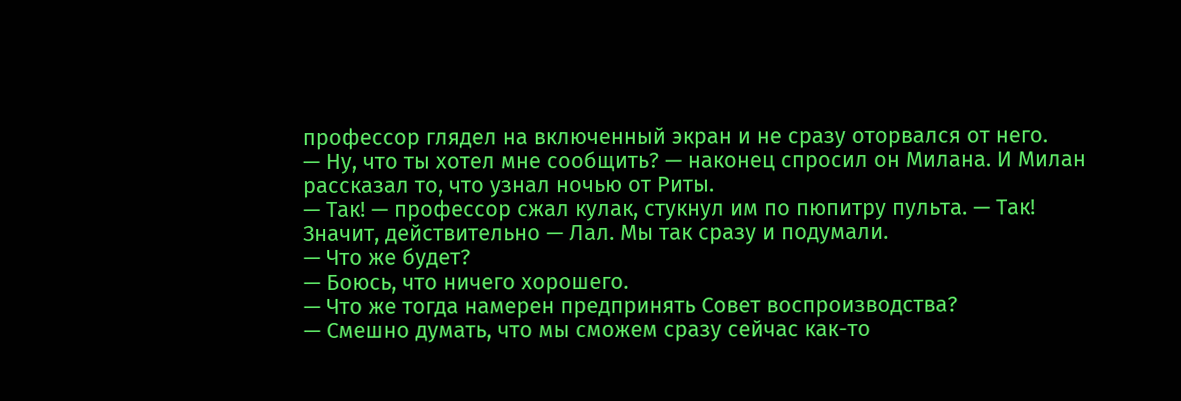профессор глядел на включенный экран и не сразу оторвался от него.
— Ну, что ты хотел мне сообщить? — наконец спросил он Милана. И Милан рассказал то, что узнал ночью от Риты.
— Так! — профессор сжал кулак, стукнул им по пюпитру пульта. — Так! Значит, действительно — Лал. Мы так сразу и подумали.
— Что же будет?
— Боюсь, что ничего хорошего.
— Что же тогда намерен предпринять Совет воспроизводства?
— Смешно думать, что мы сможем сразу сейчас как-то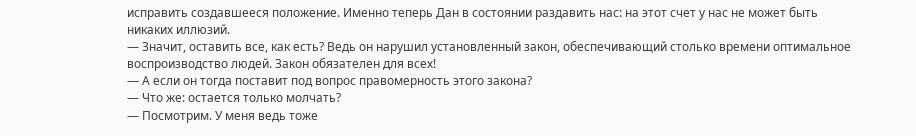исправить создавшееся положение. Именно теперь Дан в состоянии раздавить нас: на этот счет у нас не может быть никаких иллюзий.
— Значит, оставить все, как есть? Ведь он нарушил установленный закон, обеспечивающий столько времени оптимальное воспроизводство людей. Закон обязателен для всех!
— А если он тогда поставит под вопрос правомерность этого закона?
— Что же: остается только молчать?
— Посмотрим. У меня ведь тоже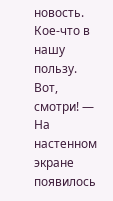новость. Кое-что в нашу пользу. Вот, смотри! — На настенном экране появилось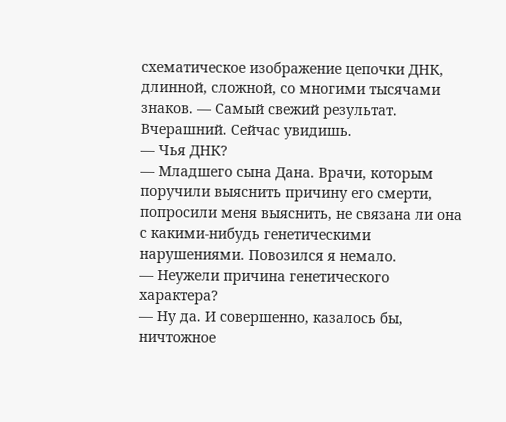схематическое изображение цепочки ДНК, длинной, сложной, со многими тысячами знаков. — Самый свежий результат. Вчерашний. Сейчас увидишь.
— Чья ДНК?
— Младшего сына Дана. Врачи, которым поручили выяснить причину его смерти, попросили меня выяснить, не связана ли она с какими-нибудь генетическими нарушениями. Повозился я немало.
— Неужели причина генетического характера?
— Ну да. И совершенно, казалось бы, ничтожное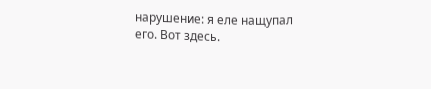нарушение: я еле нащупал его. Вот здесь.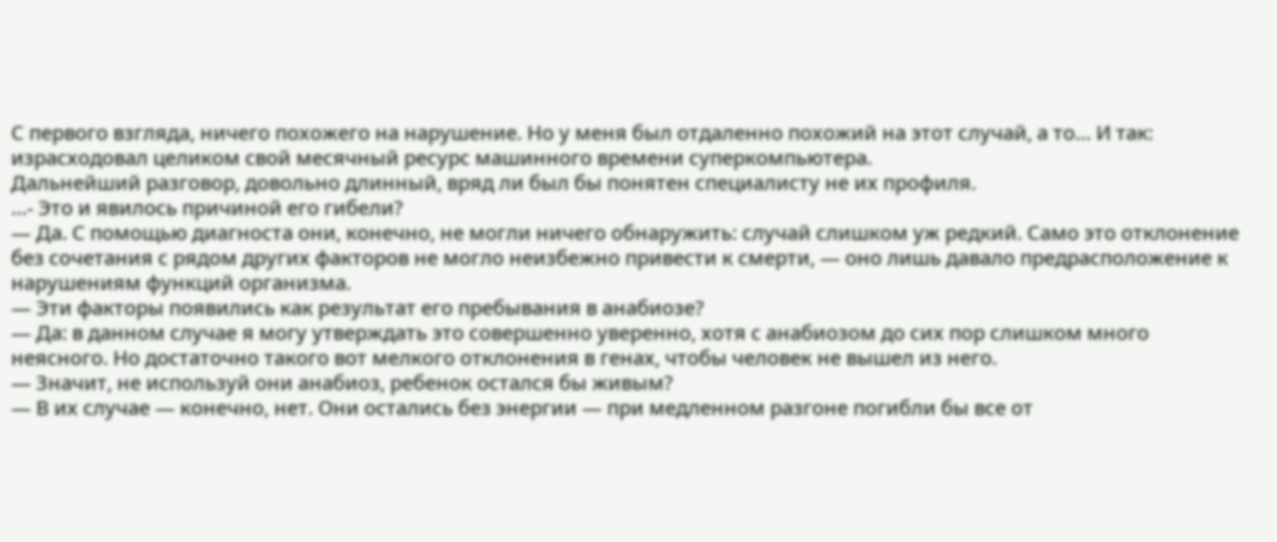С первого взгляда, ничего похожего на нарушение. Но у меня был отдаленно похожий на этот случай, а то… И так: израсходовал целиком свой месячный ресурс машинного времени суперкомпьютера.
Дальнейший разговор, довольно длинный, вряд ли был бы понятен специалисту не их профиля.
…- Это и явилось причиной его гибели?
— Да. С помощью диагноста они, конечно, не могли ничего обнаружить: случай слишком уж редкий. Само это отклонение без сочетания с рядом других факторов не могло неизбежно привести к смерти, — оно лишь давало предрасположение к нарушениям функций организма.
— Эти факторы появились как результат его пребывания в анабиозе?
— Да: в данном случае я могу утверждать это совершенно уверенно, хотя с анабиозом до сих пор слишком много неясного. Но достаточно такого вот мелкого отклонения в генах, чтобы человек не вышел из него.
— Значит, не используй они анабиоз, ребенок остался бы живым?
— В их случае — конечно, нет. Они остались без энергии — при медленном разгоне погибли бы все от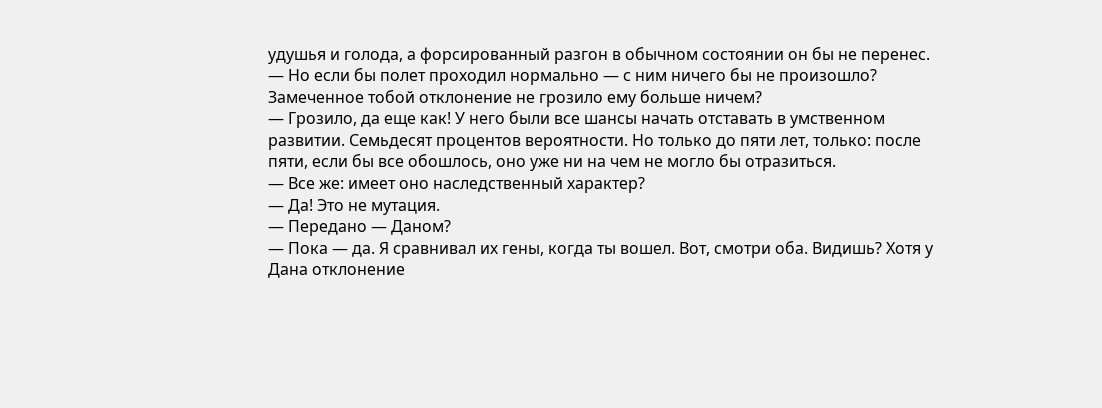удушья и голода, а форсированный разгон в обычном состоянии он бы не перенес.
— Но если бы полет проходил нормально — с ним ничего бы не произошло? Замеченное тобой отклонение не грозило ему больше ничем?
— Грозило, да еще как! У него были все шансы начать отставать в умственном развитии. Семьдесят процентов вероятности. Но только до пяти лет, только: после пяти, если бы все обошлось, оно уже ни на чем не могло бы отразиться.
— Все же: имеет оно наследственный характер?
— Да! Это не мутация.
— Передано — Даном?
— Пока — да. Я сравнивал их гены, когда ты вошел. Вот, смотри оба. Видишь? Хотя у Дана отклонение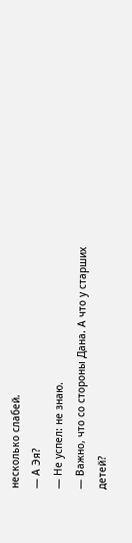несколько слабей.
— А Эя?
— Не успел: не знаю.
— Важно, что со стороны Дана. А что у старших детей?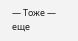— Тоже — еще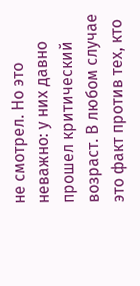не смотрел. Но это неважно: у них давно прошел критический возраст. В любом случае это факт против тех, кто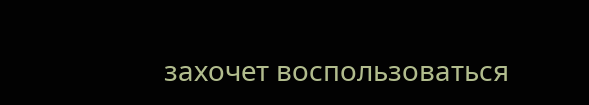захочет воспользоваться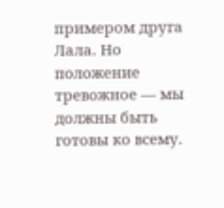примером друга Лала. Но положение тревожное — мы должны быть готовы ко всему.